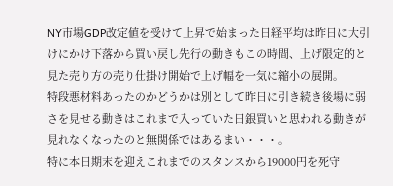NY市場GDP改定値を受けて上昇で始まった日経平均は昨日に大引けにかけ下落から買い戻し先行の動きもこの時間、上げ限定的と見た売り方の売り仕掛け開始で上げ幅を一気に縮小の展開。
特段悪材料あったのかどうかは別として昨日に引き続き後場に弱さを見せる動きはこれまで入っていた日銀買いと思われる動きが見れなくなったのと無関係ではあるまい・・・。
特に本日期末を迎えこれまでのスタンスから19000円を死守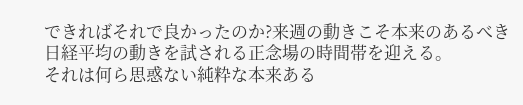できればそれで良かったのか?来週の動きこそ本来のあるべき日経平均の動きを試される正念場の時間帯を迎える。
それは何ら思惑ない純粋な本来ある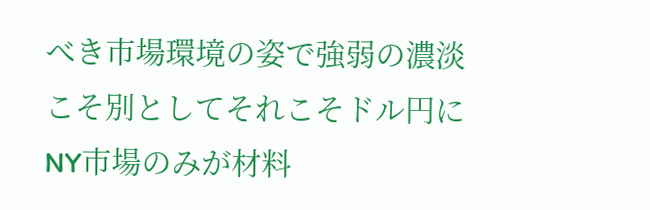べき市場環境の姿で強弱の濃淡こそ別としてそれこそドル円にNY市場のみが材料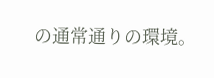の通常通りの環境。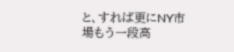と、すれば更にNY市場もう一段高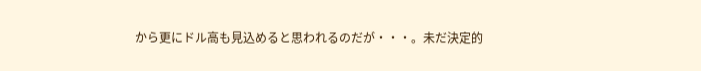から更にドル高も見込めると思われるのだが・・・。未だ決定的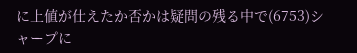に上値が仕えたか否かは疑問の残る中で(6753)シャープに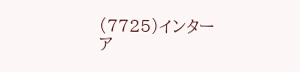(7725)インターア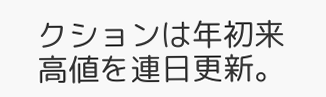クションは年初来高値を連日更新。